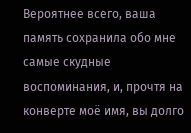Вероятнее всего, ваша память сохранила обо мне самые скудные воспоминания, и, прочтя на конверте моё имя, вы долго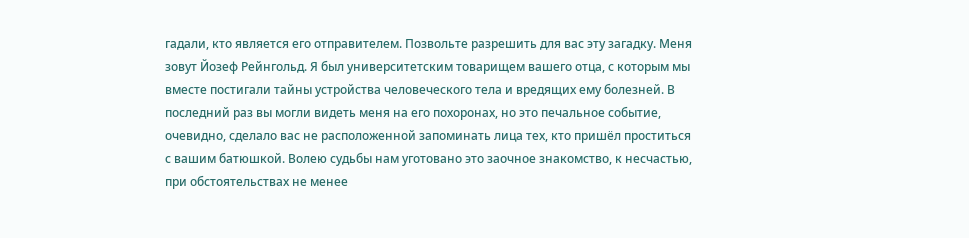гадали, кто является его отправителем. Позвольте разрешить для вас эту загадку. Меня зовут Йозеф Рейнгольд. Я был университетским товарищем вашего отца, с которым мы вместе постигали тайны устройства человеческого тела и вредящих ему болезней. В последний раз вы могли видеть меня на его похоронах, но это печальное событие, очевидно, сделало вас не расположенной запоминать лица тех, кто пришёл проститься с вашим батюшкой. Волею судьбы нам уготовано это заочное знакомство, к несчастью, при обстоятельствах не менее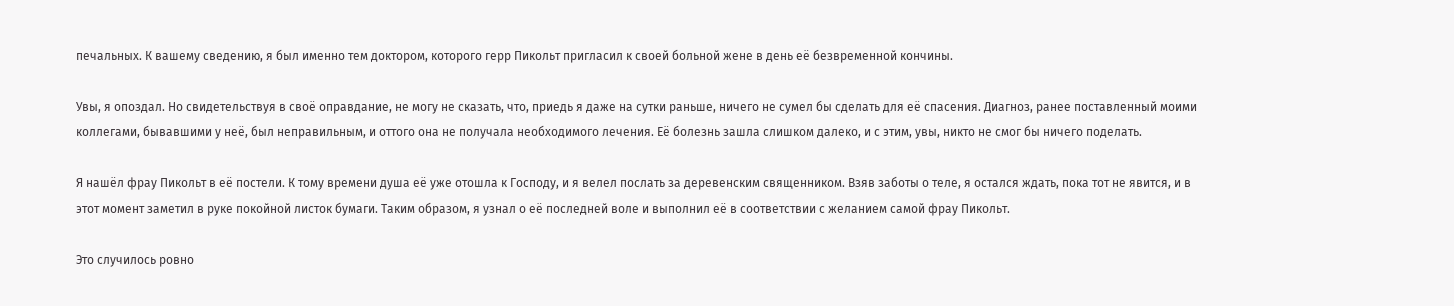печальных. К вашему сведению, я был именно тем доктором, которого герр Пикольт пригласил к своей больной жене в день её безвременной кончины.

Увы, я опоздал. Но свидетельствуя в своё оправдание, не могу не сказать, что, приедь я даже на сутки раньше, ничего не сумел бы сделать для её спасения. Диагноз, ранее поставленный моими коллегами, бывавшими у неё, был неправильным, и оттого она не получала необходимого лечения. Её болезнь зашла слишком далеко, и с этим, увы, никто не смог бы ничего поделать.

Я нашёл фрау Пикольт в её постели. К тому времени душа её уже отошла к Господу, и я велел послать за деревенским священником. Взяв заботы о теле, я остался ждать, пока тот не явится, и в этот момент заметил в руке покойной листок бумаги. Таким образом, я узнал о её последней воле и выполнил её в соответствии с желанием самой фрау Пикольт.

Это случилось ровно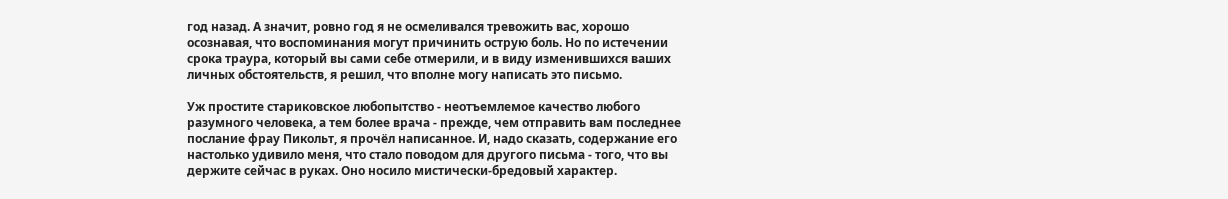год назад. А значит, ровно год я не осмеливался тревожить вас, хорошо осознавая, что воспоминания могут причинить острую боль. Но по истечении срока траура, который вы сами себе отмерили, и в виду изменившихся ваших личных обстоятельств, я решил, что вполне могу написать это письмо.

Уж простите стариковское любопытство - неотъемлемое качество любого разумного человека, а тем более врача - прежде, чем отправить вам последнее послание фрау Пикольт, я прочёл написанное. И, надо сказать, содержание его настолько удивило меня, что стало поводом для другого письма - того, что вы держите сейчас в руках. Оно носило мистически-бредовый характер.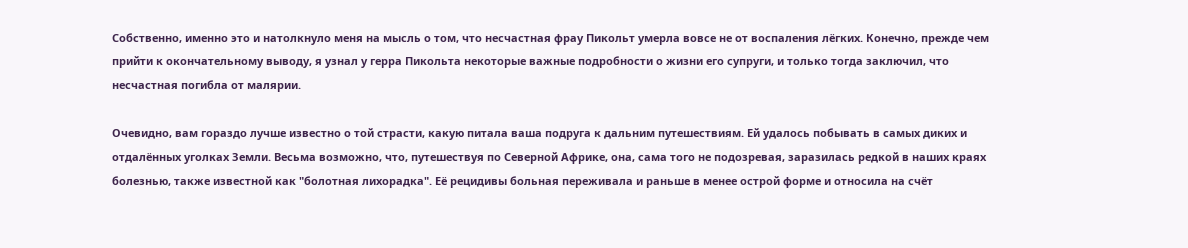Собственно, именно это и натолкнуло меня на мысль о том, что несчастная фрау Пикольт умерла вовсе не от воспаления лёгких. Конечно, прежде чем прийти к окончательному выводу, я узнал у герра Пикольта некоторые важные подробности о жизни его супруги, и только тогда заключил, что несчастная погибла от малярии.

Очевидно, вам гораздо лучше известно о той страсти, какую питала ваша подруга к дальним путешествиям. Ей удалось побывать в самых диких и отдалённых уголках Земли. Весьма возможно, что, путешествуя по Северной Африке, она, сама того не подозревая, заразилась редкой в наших краях болезнью, также известной как "болотная лихорадка". Её рецидивы больная переживала и раньше в менее острой форме и относила на счёт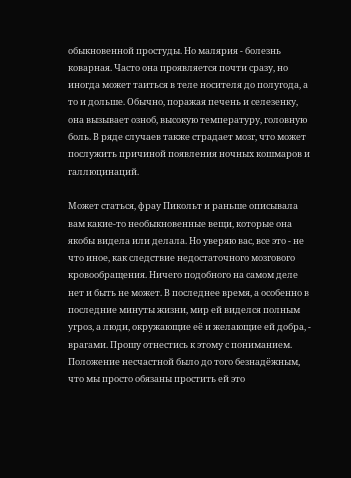обыкновенной простуды. Но малярия - болезнь коварная. Часто она проявляется почти сразу, но иногда может таиться в теле носителя до полугода, а то и дольше. Обычно, поражая печень и селезенку, она вызывает озноб, высокую температуру, головную боль. В ряде случаев также страдает мозг, что может послужить причиной появления ночных кошмаров и галлюцинаций.

Может статься, фрау Пикольт и раньше описывала вам какие-то необыкновенные вещи, которые она якобы видела или делала. Но уверяю вас, все это - не что иное, как следствие недостаточного мозгового кровообращения. Ничего подобного на самом деле нет и быть не может. В последнее время, а особенно в последние минуты жизни, мир ей виделся полным угроз, а люди, окружающие её и желающие ей добра, - врагами. Прошу отнестись к этому с пониманием. Положение несчастной было до того безнадёжным, что мы просто обязаны простить ей это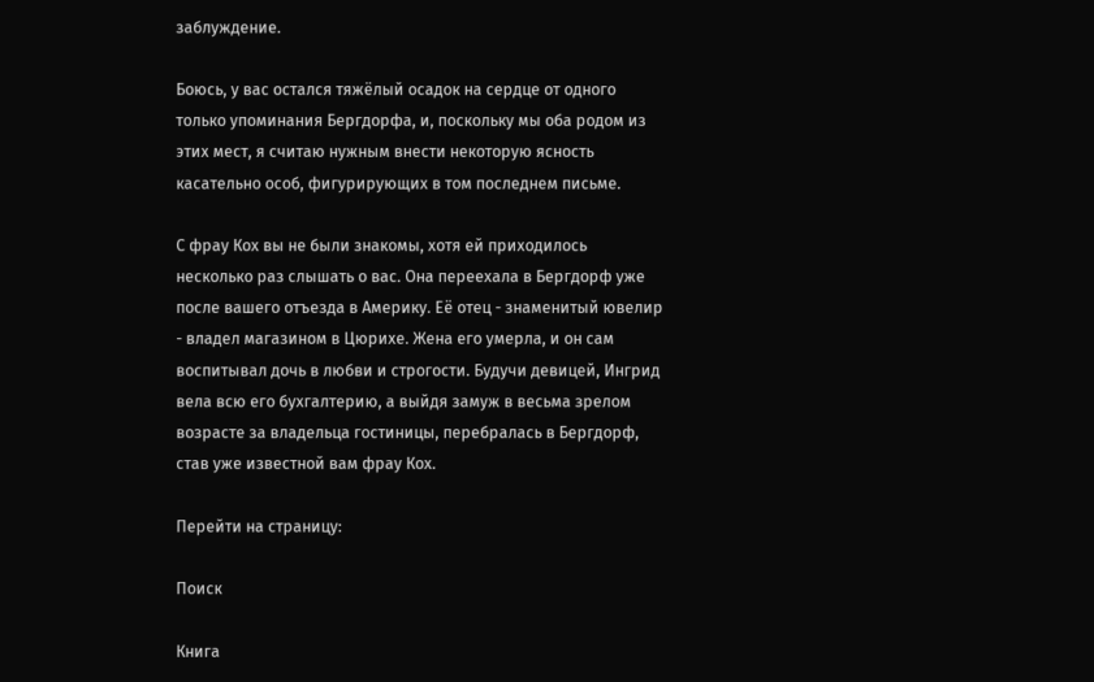заблуждение.

Боюсь, у вас остался тяжёлый осадок на сердце от одного только упоминания Бергдорфа, и, поскольку мы оба родом из этих мест, я считаю нужным внести некоторую ясность касательно особ, фигурирующих в том последнем письме.

С фрау Кох вы не были знакомы, хотя ей приходилось несколько раз слышать о вас. Она переехала в Бергдорф уже после вашего отъезда в Америку. Её отец - знаменитый ювелир - владел магазином в Цюрихе. Жена его умерла, и он сам воспитывал дочь в любви и строгости. Будучи девицей, Ингрид вела всю его бухгалтерию, а выйдя замуж в весьма зрелом возрасте за владельца гостиницы, перебралась в Бергдорф, став уже известной вам фрау Кох.

Перейти на страницу:

Поиск

Книга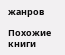жанров

Похожие книги